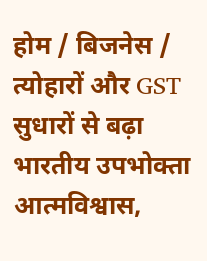होम / बिजनेस / त्योहारों और GST सुधारों से बढ़ा भारतीय उपभोक्ता आत्मविश्वास,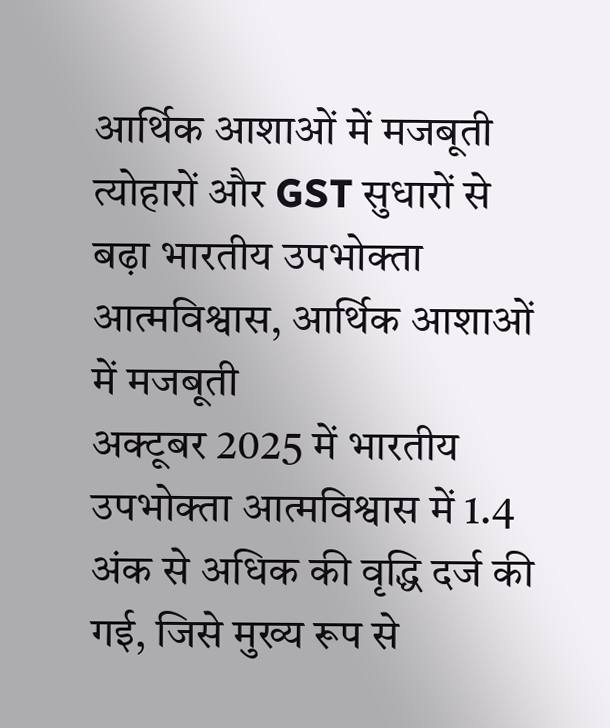आर्थिक आशाओं में मजबूती
त्योहारों और GST सुधारों से बढ़ा भारतीय उपभोक्ता आत्मविश्वास, आर्थिक आशाओं में मजबूती
अक्टूबर 2025 में भारतीय उपभोक्ता आत्मविश्वास में 1.4 अंक से अधिक की वृद्धि दर्ज की गई, जिसे मुख्य रूप से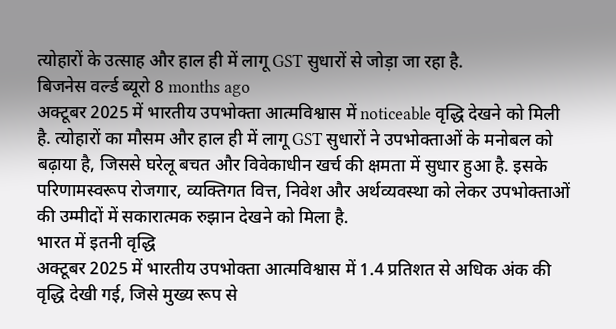त्योहारों के उत्साह और हाल ही में लागू GST सुधारों से जोड़ा जा रहा है.
बिजनेस वर्ल्ड ब्यूरो 8 months ago
अक्टूबर 2025 में भारतीय उपभोक्ता आत्मविश्वास में noticeable वृद्धि देखने को मिली है. त्योहारों का मौसम और हाल ही में लागू GST सुधारों ने उपभोक्ताओं के मनोबल को बढ़ाया है, जिससे घरेलू बचत और विवेकाधीन खर्च की क्षमता में सुधार हुआ है. इसके परिणामस्वरूप रोजगार, व्यक्तिगत वित्त, निवेश और अर्थव्यवस्था को लेकर उपभोक्ताओं की उम्मीदों में सकारात्मक रुझान देखने को मिला है.
भारत में इतनी वृद्धि
अक्टूबर 2025 में भारतीय उपभोक्ता आत्मविश्वास में 1.4 प्रतिशत से अधिक अंक की वृद्धि देखी गई, जिसे मुख्य रूप से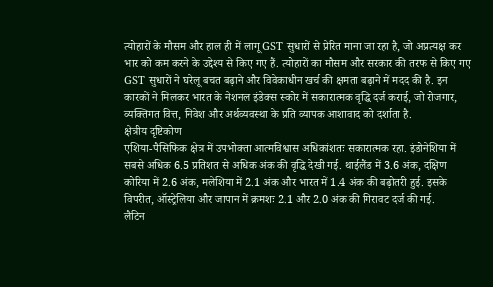त्योहारों के मौसम और हाल ही में लागू GST सुधारों से प्रेरित माना जा रहा है, जो अप्रत्यक्ष कर भार को कम करने के उद्देश्य से किए गए हैं. त्योहारों का मौसम और सरकार की तरफ से किए गए GST सुधारों ने घरेलू बचत बढ़ाने और विवेकाधीन खर्च की क्षमता बढ़ाने में मदद की है. इन कारकों ने मिलकर भारत के नेशनल इंडेक्स स्कोर में सकारात्मक वृद्धि दर्ज कराई, जो रोजगार, व्यक्तिगत वित्त, निवेश और अर्थव्यवस्था के प्रति व्यापक आशावाद को दर्शाता है.
क्षेत्रीय दृष्टिकोण
एशिया-पैसिफिक क्षेत्र में उपभोक्ता आत्मविश्वास अधिकांशतः सकारात्मक रहा. इंडोनेशिया में सबसे अधिक 6.5 प्रतिशत से अधिक अंक की वृद्धि देखी गई. थाईलैंड में 3.6 अंक, दक्षिण कोरिया में 2.6 अंक, मलेशिया में 2.1 अंक और भारत में 1.4 अंक की बढ़ोतरी हुई. इसके विपरीत, ऑस्ट्रेलिया और जापान में क्रमशः 2.1 और 2.0 अंक की गिरावट दर्ज की गई.
लैटिन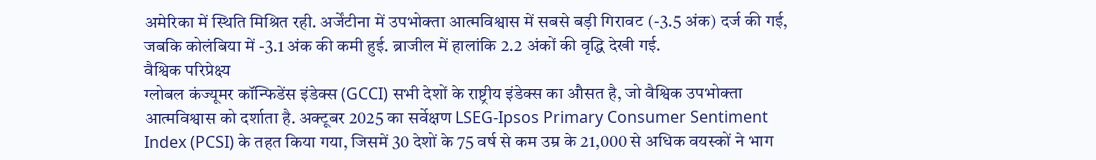अमेरिका में स्थिति मिश्रित रही. अर्जेंटीना में उपभोक्ता आत्मविश्वास में सबसे बड़ी गिरावट (-3.5 अंक) दर्ज की गई, जबकि कोलंबिया में -3.1 अंक की कमी हुई. ब्राजील में हालांकि 2.2 अंकों की वृद्धि देखी गई.
वैश्विक परिप्रेक्ष्य
ग्लोबल कंज्यूमर कॉन्फिडेंस इंडेक्स (GCCI) सभी देशों के राष्ट्रीय इंडेक्स का औसत है, जो वैश्विक उपभोक्ता आत्मविश्वास को दर्शाता है. अक्टूबर 2025 का सर्वेक्षण LSEG-Ipsos Primary Consumer Sentiment Index (PCSI) के तहत किया गया, जिसमें 30 देशों के 75 वर्ष से कम उम्र के 21,000 से अधिक वयस्कों ने भाग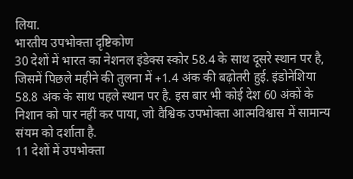लिया.
भारतीय उपभोक्ता दृष्टिकोण
30 देशों में भारत का नेशनल इंडेक्स स्कोर 58.4 के साथ दूसरे स्थान पर है, जिसमें पिछले महीने की तुलना में +1.4 अंक की बढ़ोतरी हुई. इंडोनेशिया 58.8 अंक के साथ पहले स्थान पर है. इस बार भी कोई देश 60 अंकों के निशान को पार नहीं कर पाया, जो वैश्विक उपभोक्ता आत्मविश्वास में सामान्य संयम को दर्शाता है.
11 देशों में उपभोक्ता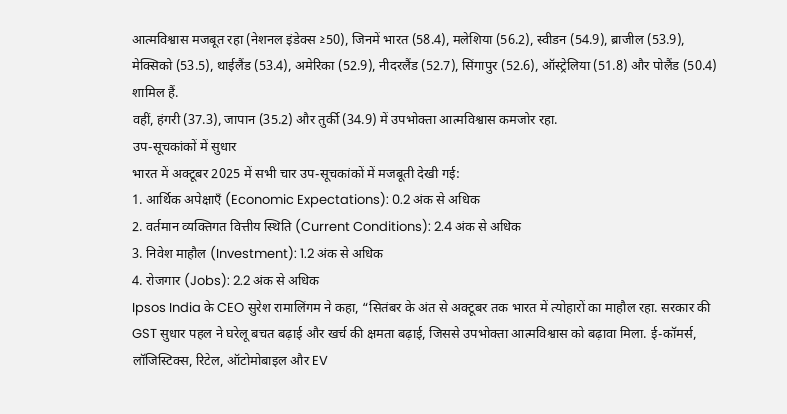आत्मविश्वास मजबूत रहा (नेशनल इंडेक्स ≥50), जिनमें भारत (58.4), मलेशिया (56.2), स्वीडन (54.9), ब्राजील (53.9), मेक्सिको (53.5), थाईलैंड (53.4), अमेरिका (52.9), नीदरलैंड (52.7), सिंगापुर (52.6), ऑस्ट्रेलिया (51.8) और पोलैंड (50.4) शामिल हैं.
वहीं, हंगरी (37.3), जापान (35.2) और तुर्की (34.9) में उपभोक्ता आत्मविश्वास कमजोर रहा.
उप-सूचकांकों में सुधार
भारत में अक्टूबर 2025 में सभी चार उप-सूचकांकों में मजबूती देखी गई:
1. आर्थिक अपेक्षाएँ (Economic Expectations): 0.2 अंक से अधिक
2. वर्तमान व्यक्तिगत वित्तीय स्थिति (Current Conditions): 2.4 अंक से अधिक
3. निवेश माहौल (Investment): 1.2 अंक से अधिक
4. रोजगार (Jobs): 2.2 अंक से अधिक
Ipsos India के CEO सुरेश रामालिंगम ने कहा, “सितंबर के अंत से अक्टूबर तक भारत में त्योहारों का माहौल रहा. सरकार की GST सुधार पहल ने घरेलू बचत बढ़ाई और खर्च की क्षमता बढ़ाई, जिससे उपभोक्ता आत्मविश्वास को बढ़ावा मिला. ई-कॉमर्स, लॉजिस्टिक्स, रिटेल, ऑटोमोबाइल और EV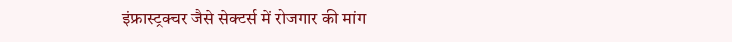इंफ्रास्ट्रक्चर जैसे सेक्टर्स में रोजगार की मांग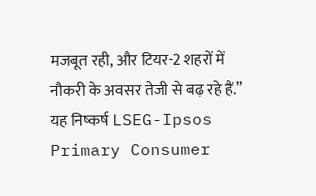मजबूत रही, और टियर-2 शहरों में नौकरी के अवसर तेजी से बढ़ रहे हैं.”
यह निष्कर्ष LSEG-Ipsos Primary Consumer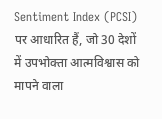Sentiment Index (PCSI) पर आधारित हैं, जो 30 देशों में उपभोक्ता आत्मविश्वास को मापने वाला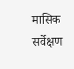मासिक सर्वेक्षण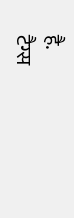है.
टैग्स